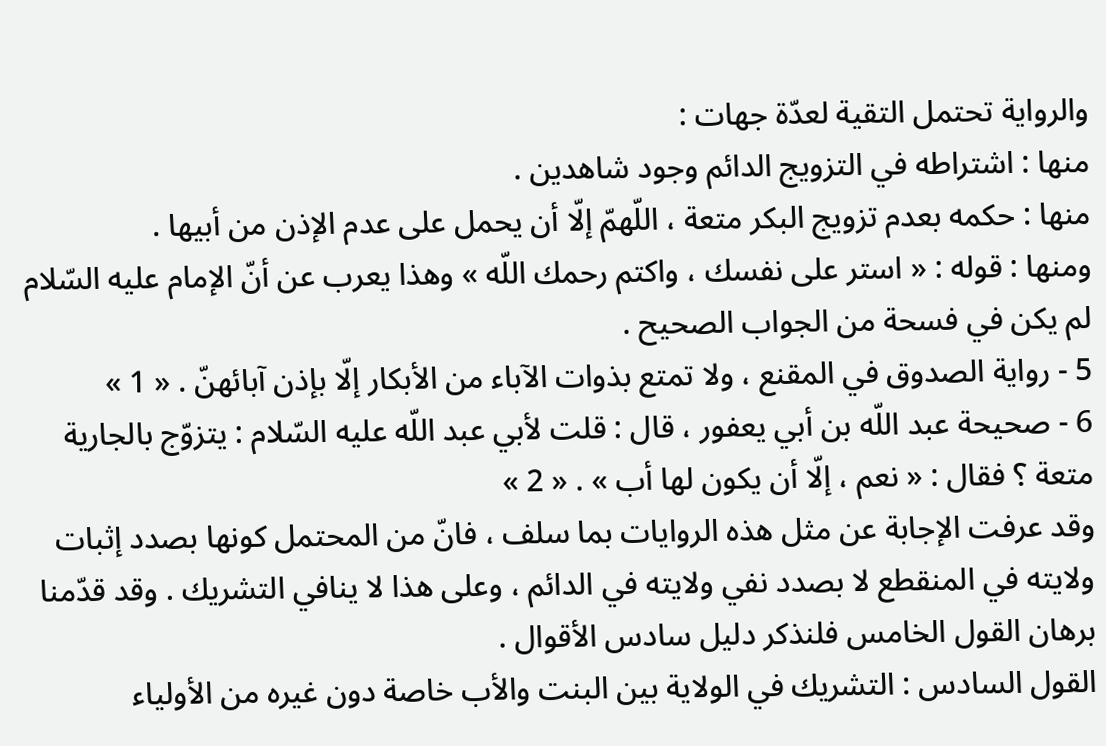والرواية تحتمل التقية لعدّة جهات :
منها : اشتراطه في التزويج الدائم وجود شاهدين .
منها : حكمه بعدم تزويج البكر متعة ، اللّهمّ إلّا أن يحمل على عدم الإذن من أبيها .
ومنها : قوله : « استر على نفسك ، واكتم رحمك اللّه » وهذا يعرب عن أنّ الإمام عليه السّلام لم يكن في فسحة من الجواب الصحيح .
5 - رواية الصدوق في المقنع ، ولا تمتع بذوات الآباء من الأبكار إلّا بإذن آبائهنّ . « 1 »
6 - صحيحة عبد اللّه بن أبي يعفور ، قال : قلت لأبي عبد اللّه عليه السّلام : يتزوّج بالجارية متعة ؟ فقال : « نعم ، إلّا أن يكون لها أب » . « 2 »
وقد عرفت الإجابة عن مثل هذه الروايات بما سلف ، فانّ من المحتمل كونها بصدد إثبات ولايته في المنقطع لا بصدد نفي ولايته في الدائم ، وعلى هذا لا ينافي التشريك . وقد قدّمنا برهان القول الخامس فلنذكر دليل سادس الأقوال .
القول السادس : التشريك في الولاية بين البنت والأب خاصة دون غيره من الأولياء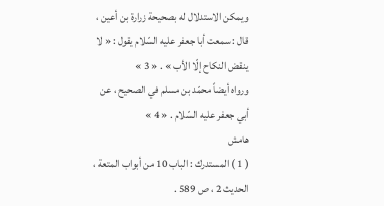ويمكن الاستدلال له بصحيحة زرارة بن أعين ، قال : سمعت أبا جعفر عليه السّلام يقول : « لا ينقض النكاح إلّا الأب » . « 3 »
ورواه أيضاً محمّد بن مسلم في الصحيح ، عن أبي جعفر عليه السّلام . « 4 »
هامش
( 1 ) المستدرك : الباب 10 من أبواب المتعة ، الحديث 2 ، ص 589 .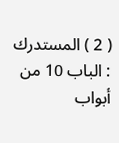( 2 ) المستدرك : الباب 10 من أبواب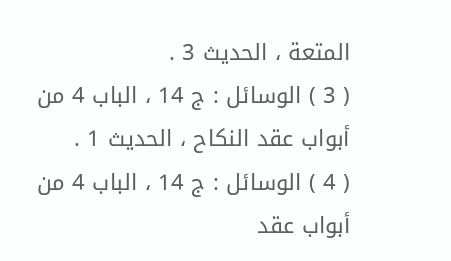المتعة ، الحديث 3 .
( 3 ) الوسائل : ج 14 ، الباب 4 من أبواب عقد النكاح ، الحديث 1 .
( 4 ) الوسائل : ج 14 ، الباب 4 من أبواب عقد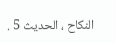النكاح ، الحديث 5 .